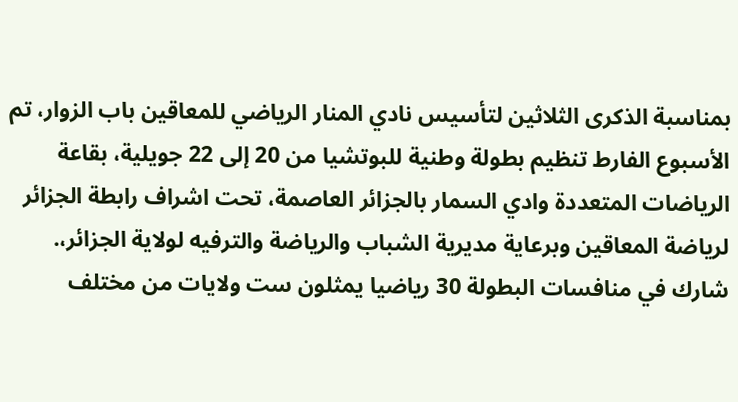بمناسبة الذكرى الثلاثين لتأسيس نادي المنار الرياضي للمعاقين باب الزوار، تم الأسبوع الفارط تنظيم بطولة وطنية للبوتشيا من 20 إلى 22 جويلية، بقاعة الرياضات المتعددة وادي السمار بالجزائر العاصمة، تحت اشراف رابطة الجزائر لرياضة المعاقين وبرعاية مديرية الشباب والرياضة والترفيه لولاية الجزائر،.
شارك في منافسات البطولة 30 رياضيا يمثلون ست ولايات من مختلف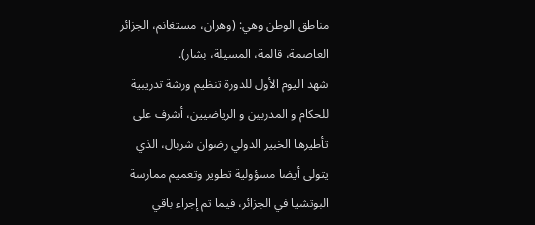مناطق الوطن وهي: (وهران، مستغانم، الجزائر العاصمة، قالمة، المسيلة، بشار).
شهد اليوم الأول للدورة تنظيم ورشة تدريبية للحكام و المدربين و الرياضيين، أشرف على تأطيرها الخبير الدولي رضوان شربال، الذي يتولى أيضا مسؤولية تطوير وتعميم ممارسة البوتشيا في الجزائر، فيما تم إجراء باقي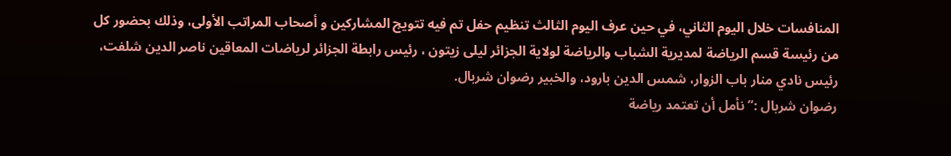المنافسات خلال اليوم الثاني، في حين عرف اليوم الثالث تنظيم حفل تم فيه تتويج المشاركين و أصحاب المراتب الأولى، وذلك بحضور كل من رئيسة قسم الرياضة لمديرية الشباب والرياضة لولاية الجزائر ليلى زيتون ، رئيس رابطة الجزائر لرياضات المعاقين ناصر الدين شلفت، رئيس نادي منار باب الزوار، شمس الدين بارود، والخبير رضوان شربال.
رضوان شربال :” نأمل أن تعتمد رياضة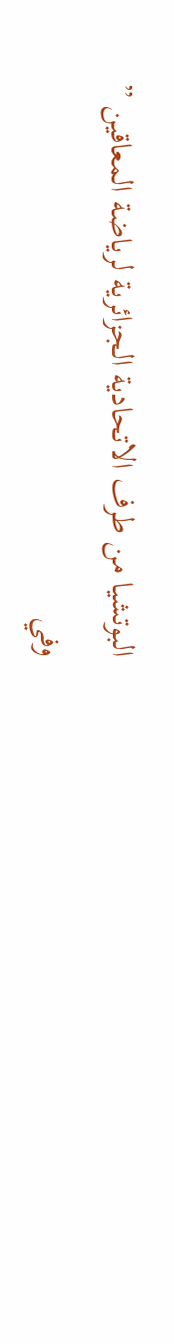البوتشيا من طرف الاتحادية الجزائرية لرياضة المعاقين ”
وفي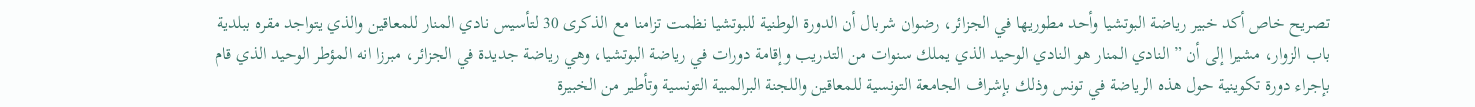تصريح خاص أكد خبير رياضة البوتشيا وأحد مطوريها في الجزائر، رضوان شربال أن الدورة الوطنية للبوتشيا نظمت تزامنا مع الذكرى 30 لتأسيس نادي المنار للمعاقين والذي يتواجد مقره ببلدية باب الزوار، مشيرا إلى أن ” النادي المنار هو النادي الوحيد الذي يملك سنوات من التدريب وإقامة دورات في رياضة البوتشيا، وهي رياضة جديدة في الجزائر، مبرزا انه المؤطر الوحيد الذي قام بإجراء دورة تكوينية حول هذه الرياضة في تونس وذلك بإشراف الجامعة التونسية للمعاقين واللجنة البرالمبية التونسية وتأطير من الخبيرة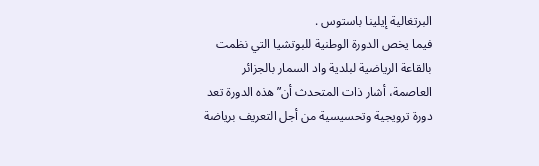البرتغالية إيلينا باستوس .
فيما يخص الدورة الوطنية للبوتشيا التي نظمت بالقاعة الرياضية لبلدية واد السمار بالجزائر العاصمة، أشار ذات المتحدث أن” هذه الدورة تعد دورة ترويجية وتحسيسية من أجل التعريف برياضة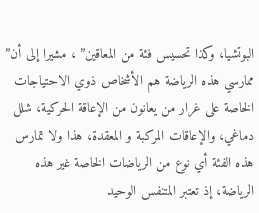البوتشيا، وكذا تحسيس فئة من المعاقين” ، مشيرا إلى أن” ممارسي هذه الرياضة هم الأشخاص ذوي الاحتياجات الخاصة على غرار من يعانون من الإعاقة الحركية، شلل دماغي، والإعاقات المركبة و المعقدة، هذا ولا تمارس هذه الفئة أي نوع من الرياضات الخاصة غير هذه الرياضة، إذ تعتبر المتنفس الوحيد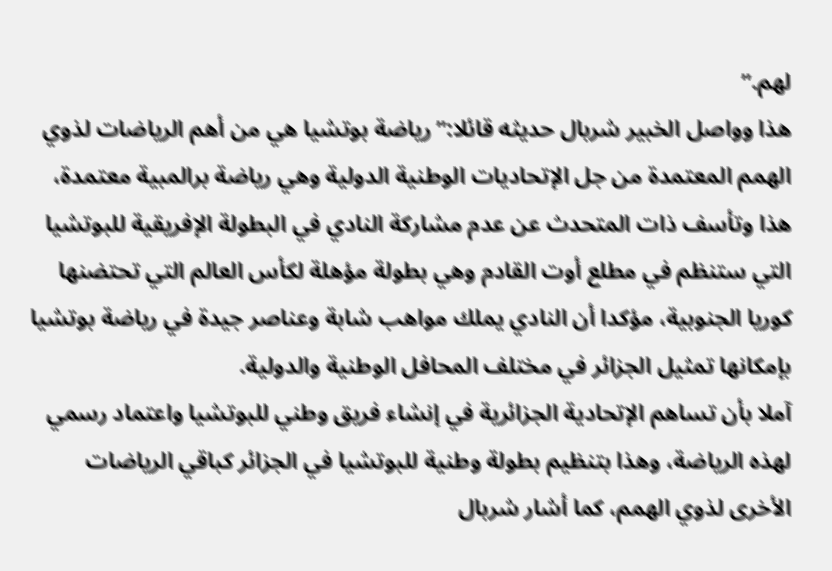لهم.”
هذا وواصل الخبير شربال حديثه قائلا:” رياضة بوتشيا هي من أهم الرياضات لذوي الهمم المعتمدة من جل الإتحاديات الوطنية الدولية وهي رياضة برالمبية معتمدة، هذا وتأسف ذات المتحدث عن عدم مشاركة النادي في البطولة الإفريقية للبوتشيا التي ستنظم في مطلع أوت القادم وهي بطولة مؤهلة لكأس العالم التي تحتضنها كوريا الجنوبية، مؤكدا أن النادي يملك مواهب شابة وعناصر جيدة في رياضة بوتشيا بإمكانها تمثيل الجزائر في مختلف المحافل الوطنية والدولية.
آملا بأن تساهم الإتحادية الجزائرية في إنشاء فريق وطني للبوتشيا واعتماد رسمي لهذه الرياضة، وهذا بتنظيم بطولة وطنية للبوتشيا في الجزائر كباقي الرياضات الأخرى لذوي الهمم، كما أشار شربال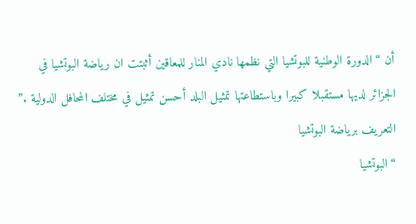أن “الدورة الوطنية للبوتشيا التي نظمها نادي المنار للمعاقين أثبتت ان رياضة البوتشيا في الجزائر لديها مستقبلا كبيرا وباستطاعتها تمثيل البلد أحسن تمثيل في مختلف المحافل الدولية .”
التعريف برياضة البوتشيا
“البوتشيا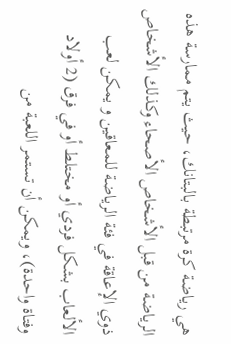هي رياضة كرة مرتبطة بالبتانك، حيث يتم ممارسة هذه الرياضة من قبل الأشخاص الأصحاء وكذلك الأشخاص ذوي الإعاقة في فئة الرياضة للمعاقين و يمكن لعب الألعاب بشكل فردي أو مختلط أو في فرق (2 أولاد وفتاة واحدة)، ويمكن أن تستمر اللعبة من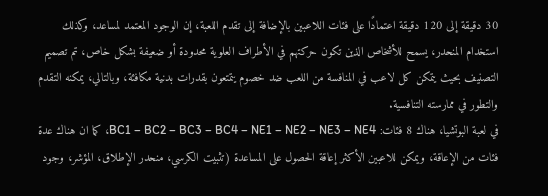30 دقيقة إلى 120 دقيقة اعتمادًا على فئات اللاعبين بالإضافة إلى تقدم اللعبة، إن الوجود المعتمد لمساعد، وكذلك استخدام المنحدر، يسمح للأشخاص الذين تكون حركتهم في الأطراف العلوية محدودة أو ضعيفة بشكل خاص، تم تصميم التصنيف بحيث يتمكن كل لاعب في المنافسة من اللعب ضد خصوم يتمتعون بقدرات بدنية مكافئة، وبالتالي، يمكنه التقدم والتطور في ممارسته التنافسية.
في لعبة البوتشيا، هناك 8 فئات: BC1 – BC2 – BC3 – BC4 – NE1 – NE2 – NE3 – NE4، كما ان هناك عدة فئات من الإعاقة، ويمكن للاعبين الأكثر إعاقة الحصول على المساعدة (تثبيت الكرسي، منحدر الإطلاق، المؤشر، وجود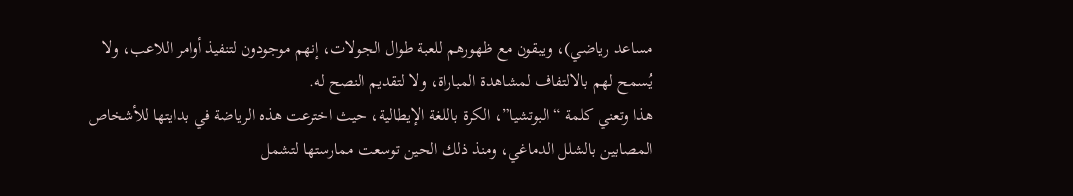مساعد رياضي)، ويبقون مع ظهورهم للعبة طوال الجولات، إنهم موجودون لتنفيذ أوامر اللاعب، ولا يُسمح لهم بالالتفاف لمشاهدة المباراة، ولا لتقديم النصح له.
هذا وتعني كلمة “البوتشيا”، الكرة باللغة الإيطالية، حيث اخترعت هذه الرياضة في بدايتها للأشخاص المصابين بالشلل الدماغي، ومنذ ذلك الحين توسعت ممارستها لتشمل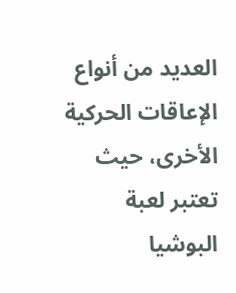العديد من أنواع الإعاقات الحركية الأخرى، حيث تعتبر لعبة البوشيا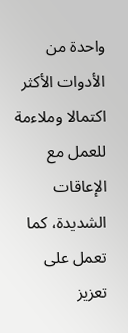واحدة من الأدوات الأكثر اكتمالا وملاءمة للعمل مع الإعاقات الشديدة، كما تعمل على تعزيز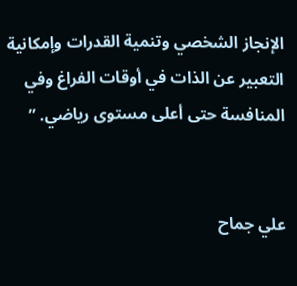الإنجاز الشخصي وتنمية القدرات وإمكانية التعبير عن الذات في أوقات الفراغ وفي المنافسة حتى أعلى مستوى رياضي. ”


علي جماح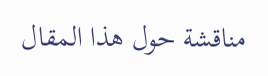مناقشة حول هذا المقال